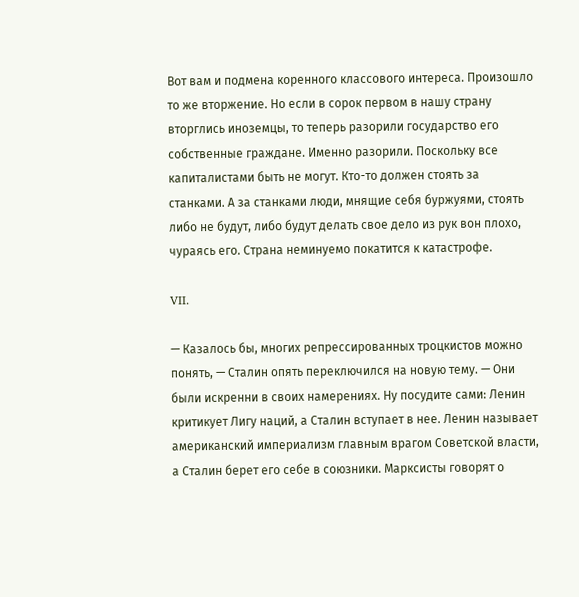Вот вам и подмена коренного классового интереса. Произошло то же вторжение. Но если в сорок первом в нашу страну вторглись иноземцы, то теперь разорили государство его собственные граждане. Именно разорили. Поскольку все капиталистами быть не могут. Кто-то должен стоять за станками. А за станками люди, мнящие себя буржуями, стоять либо не будут, либо будут делать свое дело из рук вон плохо, чураясь его. Страна неминуемо покатится к катастрофе.

VII.

— Казалось бы, многих репрессированных троцкистов можно понять, — Сталин опять переключился на новую тему. — Они были искренни в своих намерениях. Ну посудите сами: Ленин критикует Лигу наций, а Сталин вступает в нее. Ленин называет американский империализм главным врагом Советской власти, а Сталин берет его себе в союзники. Марксисты говорят о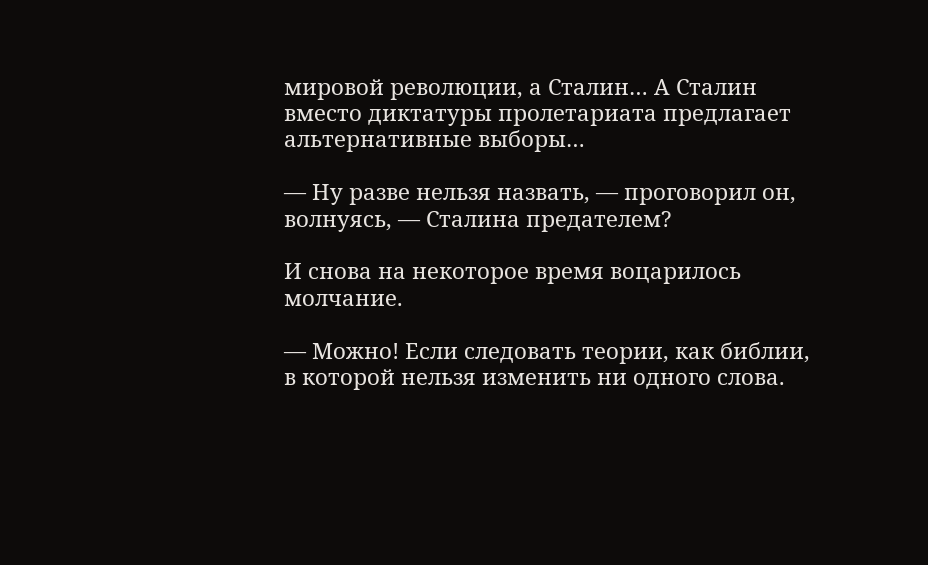мировой революции, а Сталин… А Сталин вместо диктатуры пролетариата предлагает альтернативные выборы…

— Ну разве нельзя назвать, — проговорил он, волнуясь, — Сталина предателем?

И снова на некоторое время воцарилось молчание.

— Можно! Если следовать теории, как библии, в которой нельзя изменить ни одного слова.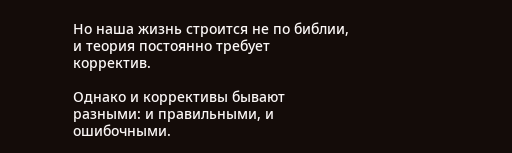Но наша жизнь строится не по библии, и теория постоянно требует корректив.

Однако и коррективы бывают разными: и правильными, и ошибочными.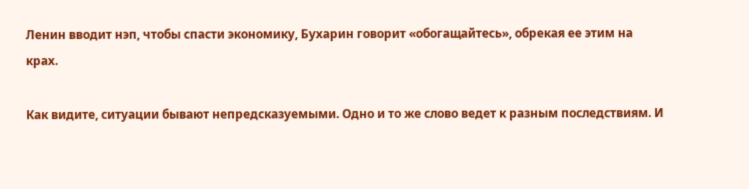Ленин вводит нэп, чтобы спасти экономику, Бухарин говорит «обогащайтесь», обрекая ее этим на крах.

Как видите, ситуации бывают непредсказуемыми. Одно и то же слово ведет к разным последствиям. И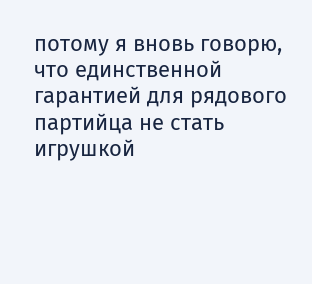потому я вновь говорю, что единственной гарантией для рядового партийца не стать игрушкой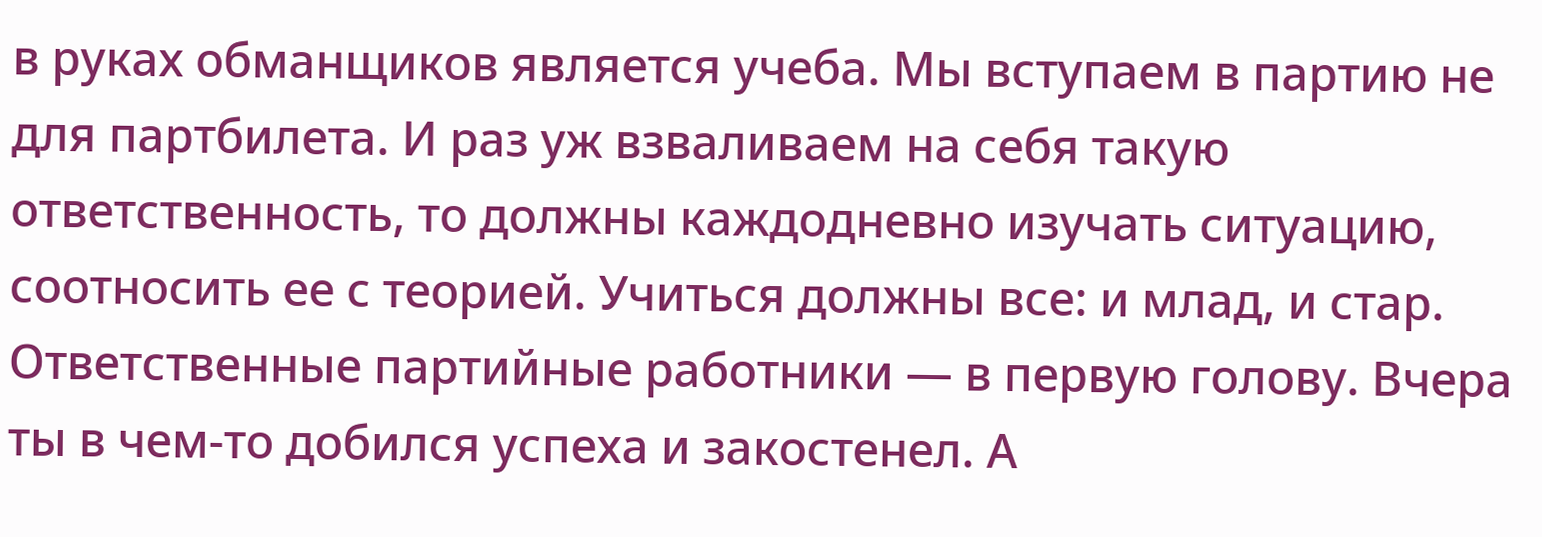в руках обманщиков является учеба. Мы вступаем в партию не для партбилета. И раз уж взваливаем на себя такую ответственность, то должны каждодневно изучать ситуацию, соотносить ее с теорией. Учиться должны все: и млад, и стар. Ответственные партийные работники — в первую голову. Вчера ты в чем-то добился успеха и закостенел. А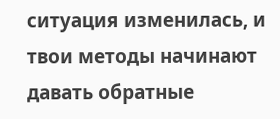ситуация изменилась, и твои методы начинают давать обратные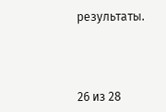результаты.



26 из 28